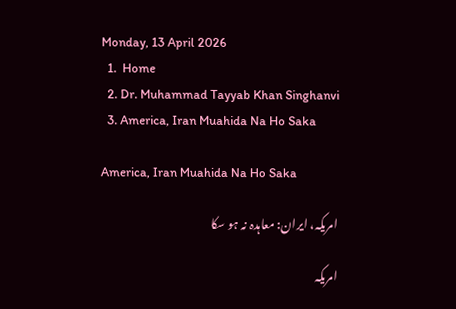Monday, 13 April 2026
  1.  Home
  2. Dr. Muhammad Tayyab Khan Singhanvi
  3. America, Iran Muahida Na Ho Saka

America, Iran Muahida Na Ho Saka

امریکہ، ایران: معاہدہ نہ ہو سکا

امریکہ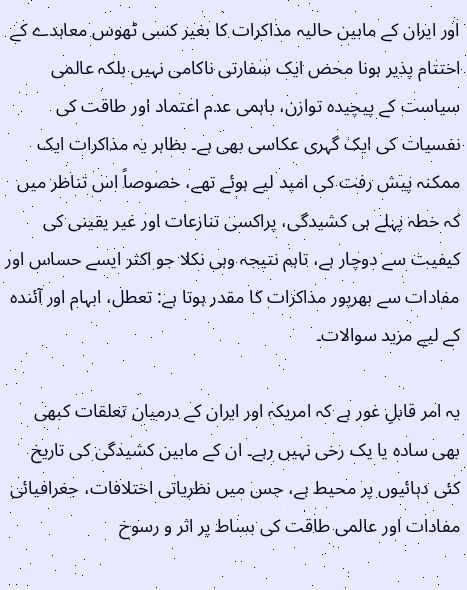اور ایران کے مابین حالیہ مذاکرات کا بغیر کسی ٹھوس معاہدے کے اختتام پذیر ہونا محض ایک سفارتی ناکامی نہیں بلکہ عالمی سیاست کے پیچیدہ توازن، باہمی عدم اعتماد اور طاقت کی نفسیات کی ایک گہری عکاسی بھی ہے۔ بظاہر یہ مذاکرات ایک ممکنہ پیش رفت کی امید لیے ہوئے تھے، خصوصاً اس تناظر میں کہ خطہ پہلے ہی کشیدگی، پراکسی تنازعات اور غیر یقینی کی کیفیت سے دوچار ہے، تاہم نتیجہ وہی نکلا جو اکثر ایسے حساس اور مفادات سے بھرپور مذاکرات کا مقدر ہوتا ہے: تعطل، ابہام اور آئندہ کے لیے مزید سوالات۔

یہ امر قابلِ غور ہے کہ امریکہ اور ایران کے درمیان تعلقات کبھی بھی سادہ یا یک رخی نہیں رہے۔ ان کے مابین کشیدگی کی تاریخ کئی دہائیوں پر محیط ہے، جس میں نظریاتی اختلافات، جغرافیائی مفادات اور عالمی طاقت کی بساط پر اثر و رسوخ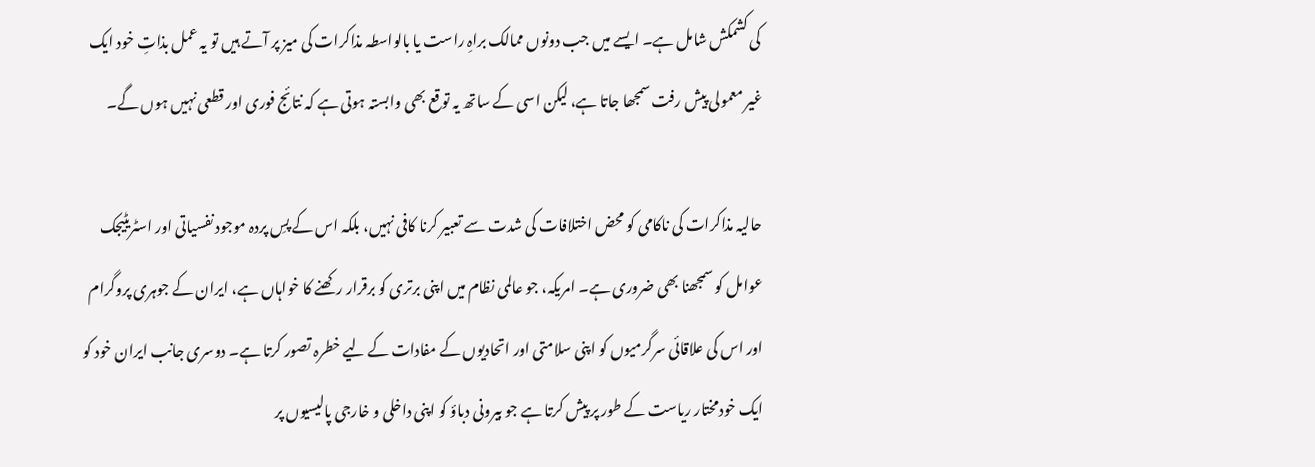کی کشمکش شامل ہے۔ ایسے میں جب دونوں ممالک براہِ راست یا بالواسطہ مذاکرات کی میز پر آتے ہیں تو یہ عمل بذاتِ خود ایک غیر معمولی پیش رفت سمجھا جاتا ہے، لیکن اسی کے ساتھ یہ توقع بھی وابستہ ہوتی ہے کہ نتائج فوری اور قطعی نہیں ہوں گے۔

حالیہ مذاکرات کی ناکامی کو محض اختلافات کی شدت سے تعبیر کرنا کافی نہیں، بلکہ اس کے پسِ پردہ موجود نفسیاتی اور اسٹریٹیجک عوامل کو سمجھنا بھی ضروری ہے۔ امریکہ، جو عالمی نظام میں اپنی برتری کو برقرار رکھنے کا خواہاں ہے، ایران کے جوہری پروگرام اور اس کی علاقائی سرگرمیوں کو اپنی سلامتی اور اتحادیوں کے مفادات کے لیے خطرہ تصور کرتا ہے۔ دوسری جانب ایران خود کو ایک خودمختار ریاست کے طور پر پیش کرتا ہے جو بیرونی دباؤ کو اپنی داخلی و خارجی پالیسیوں پر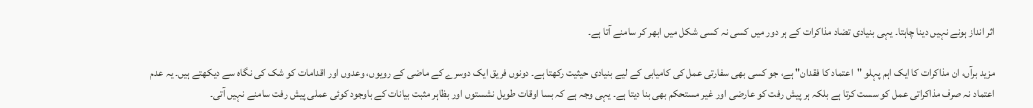اثر انداز ہونے نہیں دینا چاہتا۔ یہی بنیادی تضاد مذاکرات کے ہر دور میں کسی نہ کسی شکل میں ابھر کر سامنے آتا ہے۔

مزید برآں، ان مذاکرات کا ایک اہم پہلو "اعتماد کا فقدان" ہے، جو کسی بھی سفارتی عمل کی کامیابی کے لیے بنیادی حیثیت رکھتا ہے۔ دونوں فریق ایک دوسرے کے ماضی کے رویوں، وعدوں اور اقدامات کو شک کی نگاہ سے دیکھتے ہیں۔ یہ عدم اعتماد نہ صرف مذاکراتی عمل کو سست کرتا ہے بلکہ ہر پیش رفت کو عارضی اور غیر مستحکم بھی بنا دیتا ہے۔ یہی وجہ ہے کہ بسا اوقات طویل نشستوں اور بظاہر مثبت بیانات کے باوجود کوئی عملی پیش رفت سامنے نہیں آتی۔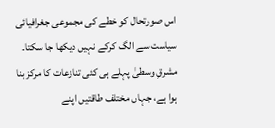اس صورتحال کو خطے کی مجموعی جغرافیائی سیاست سے الگ کرکے نہیں دیکھا جا سکتا۔ مشرقِ وسطیٰ پہلے ہی کئی تنازعات کا مرکز بنا ہوا ہے، جہاں مختلف طاقتیں اپنے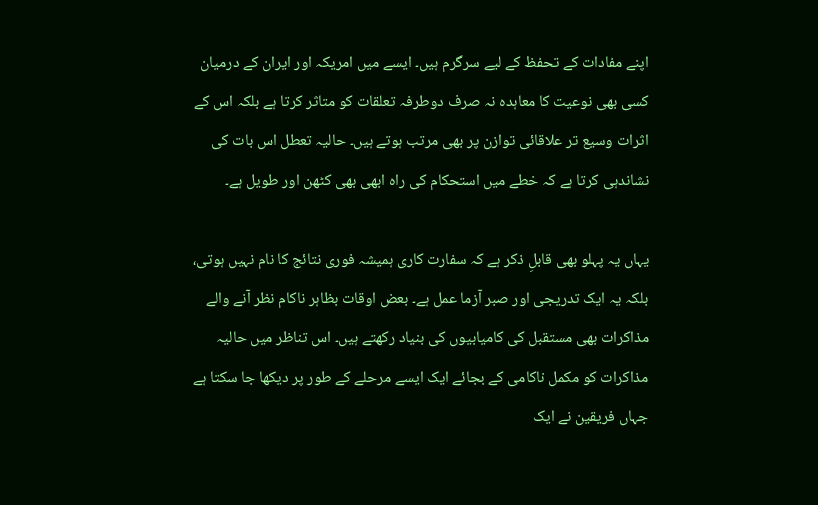اپنے مفادات کے تحفظ کے لیے سرگرم ہیں۔ ایسے میں امریکہ اور ایران کے درمیان کسی بھی نوعیت کا معاہدہ نہ صرف دوطرفہ تعلقات کو متاثر کرتا ہے بلکہ اس کے اثرات وسیع تر علاقائی توازن پر بھی مرتب ہوتے ہیں۔ حالیہ تعطل اس بات کی نشاندہی کرتا ہے کہ خطے میں استحکام کی راہ ابھی بھی کٹھن اور طویل ہے۔

یہاں یہ پہلو بھی قابلِ ذکر ہے کہ سفارت کاری ہمیشہ فوری نتائج کا نام نہیں ہوتی، بلکہ یہ ایک تدریجی اور صبر آزما عمل ہے۔ بعض اوقات بظاہر ناکام نظر آنے والے مذاکرات بھی مستقبل کی کامیابیوں کی بنیاد رکھتے ہیں۔ اس تناظر میں حالیہ مذاکرات کو مکمل ناکامی کے بجائے ایک ایسے مرحلے کے طور پر دیکھا جا سکتا ہے جہاں فریقین نے ایک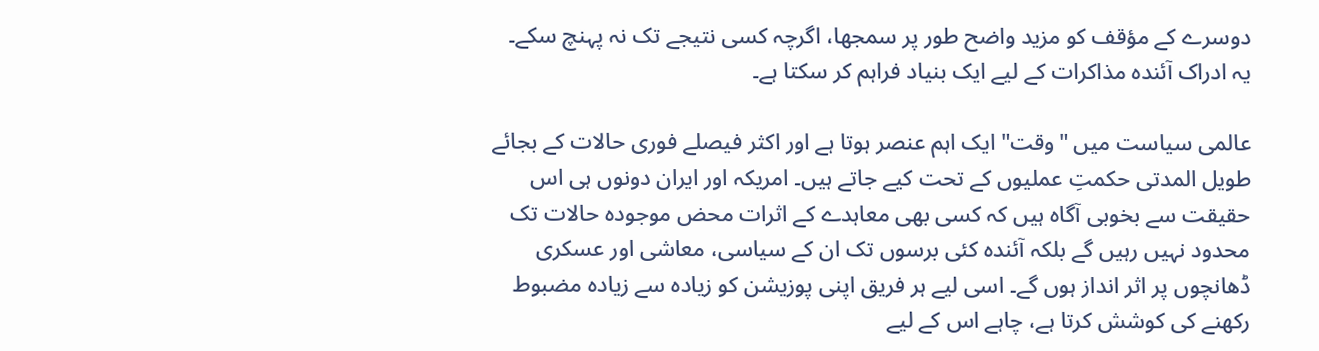دوسرے کے مؤقف کو مزید واضح طور پر سمجھا، اگرچہ کسی نتیجے تک نہ پہنچ سکے۔ یہ ادراک آئندہ مذاکرات کے لیے ایک بنیاد فراہم کر سکتا ہے۔

عالمی سیاست میں "وقت" ایک اہم عنصر ہوتا ہے اور اکثر فیصلے فوری حالات کے بجائے طویل المدتی حکمتِ عملیوں کے تحت کیے جاتے ہیں۔ امریکہ اور ایران دونوں ہی اس حقیقت سے بخوبی آگاہ ہیں کہ کسی بھی معاہدے کے اثرات محض موجودہ حالات تک محدود نہیں رہیں گے بلکہ آئندہ کئی برسوں تک ان کے سیاسی، معاشی اور عسکری ڈھانچوں پر اثر انداز ہوں گے۔ اسی لیے ہر فریق اپنی پوزیشن کو زیادہ سے زیادہ مضبوط رکھنے کی کوشش کرتا ہے، چاہے اس کے لیے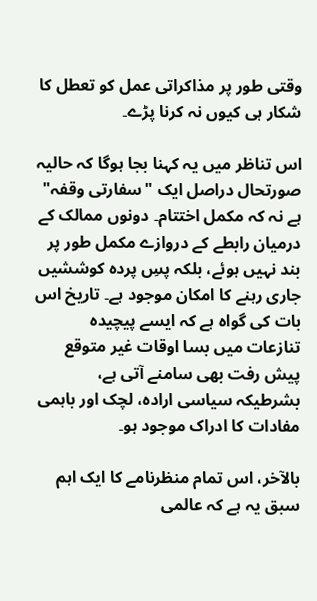وقتی طور پر مذاکراتی عمل کو تعطل کا شکار ہی کیوں نہ کرنا پڑے۔

اس تناظر میں یہ کہنا بجا ہوگا کہ حالیہ صورتحال دراصل ایک "سفارتی وقفہ" ہے نہ کہ مکمل اختتام۔ دونوں ممالک کے درمیان رابطے کے دروازے مکمل طور پر بند نہیں ہوئے، بلکہ پسِ پردہ کوششیں جاری رہنے کا امکان موجود ہے۔ تاریخ اس بات کی گواہ ہے کہ ایسے پیچیدہ تنازعات میں بسا اوقات غیر متوقع پیش رفت بھی سامنے آتی ہے، بشرطیکہ سیاسی ارادہ، لچک اور باہمی مفادات کا ادراک موجود ہو۔

بالآخر، اس تمام منظرنامے کا ایک اہم سبق یہ ہے کہ عالمی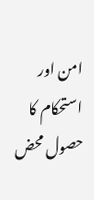امن اور استحکام کا حصول محض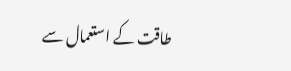طاقت کے استعمال سے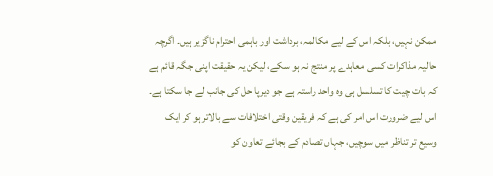ممکن نہیں، بلکہ اس کے لیے مکالمہ، برداشت اور باہمی احترام ناگزیر ہیں۔ اگرچہ حالیہ مذاکرات کسی معاہدے پر منتج نہ ہو سکے، لیکن یہ حقیقت اپنی جگہ قائم ہے کہ بات چیت کا تسلسل ہی وہ واحد راستہ ہے جو دیرپا حل کی جانب لے جا سکتا ہے۔ اس لیے ضرورت اس امر کی ہے کہ فریقین وقتی اختلافات سے بالاتر ہو کر ایک وسیع تر تناظر میں سوچیں، جہاں تصادم کے بجائے تعاون کو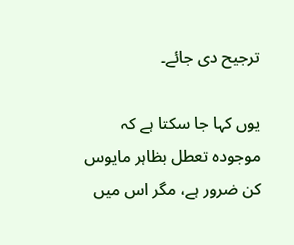ترجیح دی جائے۔

یوں کہا جا سکتا ہے کہ موجودہ تعطل بظاہر مایوس کن ضرور ہے، مگر اس میں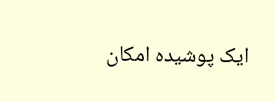ایک پوشیدہ امکان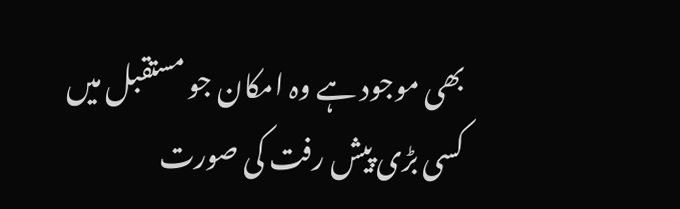بھی موجود ہے وہ امکان جو مستقبل میں کسی بڑی پیش رفت کی صورت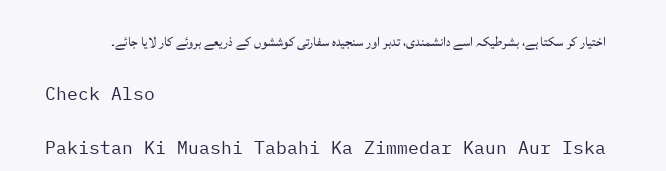اختیار کر سکتا ہے، بشرطیکہ اسے دانشمندی، تدبر اور سنجیدہ سفارتی کوششوں کے ذریعے بروئے کار لایا جائے۔

Check Also

Pakistan Ki Muashi Tabahi Ka Zimmedar Kaun Aur Iska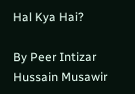Hal Kya Hai?

By Peer Intizar Hussain Musawir